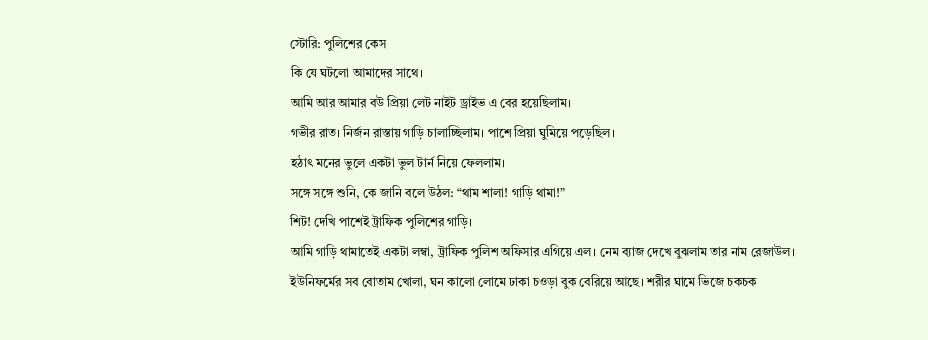স্টোরি: পুলিশের কেস
কি যে ঘটলো আমাদের সাথে।
আমি আর আমার বউ প্রিয়া লেট নাইট ড্রাইভ এ বের হয়েছিলাম।
গভীর রাত। নির্জন রাস্তায় গাড়ি চালাচ্ছিলাম। পাশে প্রিয়া ঘুমিয়ে পড়েছিল।
হঠাৎ মনের ভুলে একটা ভুল টার্ন নিয়ে ফেললাম।
সঙ্গে সঙ্গে শুনি, কে জানি বলে উঠল: “থাম শালা! গাড়ি থামা!”
শিট! দেখি পাশেই ট্রাফিক পুলিশের গাড়ি।
আমি গাড়ি থামাতেই একটা লম্বা, ট্রাফিক পুলিশ অফিসার এগিয়ে এল। নেম ব্যাজ দেখে বুঝলাম তার নাম রেজাউল। ইউনিফর্মের সব বোতাম খোলা, ঘন কালো লোমে ঢাকা চওড়া বুক বেরিয়ে আছে। শরীর ঘামে ভিজে চকচক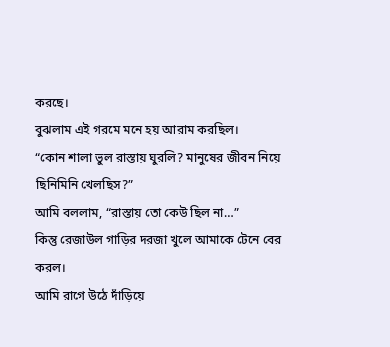করছে।
বুঝলাম এই গরমে মনে হয় আরাম করছিল।
“কোন শালা ভুল রাস্তায় ঘুরলি? মানুষের জীবন নিয়ে ছিনিমিনি খেলছিস?”
আমি বললাম, “রাস্তায় তো কেউ ছিল না…”
কিন্তু রেজাউল গাড়ির দরজা খুলে আমাকে টেনে বের করল।
আমি রাগে উঠে দাঁড়িয়ে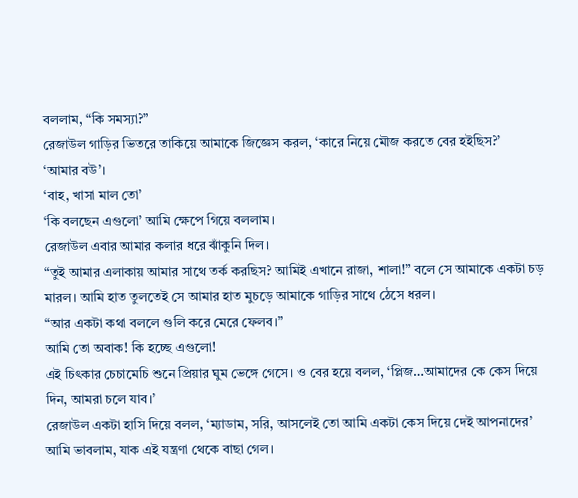বললাম, “কি সমস্যা?”
রেজাউল গাড়ির ভিতরে তাকিয়ে আমাকে জিজ্ঞেস করল, ‘কারে নিয়ে মৌজ করতে বের হইছিস?’
‘আমার বউ’।
‘বাহ, খাসা মাল তো’
‘কি বলছেন এগুলো’ আমি ক্ষেপে গিয়ে বললাম।
রেজাউল এবার আমার কলার ধরে ঝাঁকুনি দিল।
“তুই আমার এলাকায় আমার সাথে তর্ক করছিস? আমিই এখানে রাজা, শালা!” বলে সে আমাকে একটা চড় মারল। আমি হাত তুলতেই সে আমার হাত মুচড়ে আমাকে গাড়ির সাথে ঠেসে ধরল।
“আর একটা কথা বললে গুলি করে মেরে ফেলব।”
আমি তো অবাক! কি হচ্ছে এগুলো!
এই চিৎকার চেচামেচি শুনে প্রিয়ার ঘুম ভেঙ্গে গেসে। ও বের হয়ে বলল, ‘প্লিজ…আমাদের কে কেস দিয়ে দিন, আমরা চলে যাব।’
রেজাউল একটা হাসি দিয়ে বলল, ‘ম্যাডাম, সরি, আসলেই তো আমি একটা কেস দিয়ে দেই আপনাদের’
আমি ভাবলাম, যাক এই যন্ত্রণা থেকে বাছা গেল।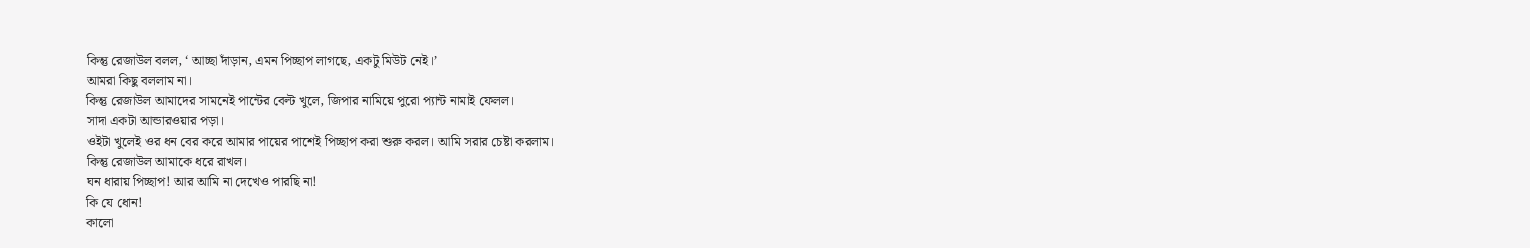কিন্তু রেজাউল বলল, ‘ আচ্ছা দাঁড়ান, এমন পিচ্ছাপ লাগছে, একটু মিউট নেই।’
আমরা কিছু বললাম না।
কিন্তু রেজাউল আমাদের সামনেই পান্টের বেল্ট খুলে, জিপার নামিয়ে পুরো প্যান্ট নামাই ফেলল।
সাদা একটা আন্ডারওয়ার পড়া।
ওইটা খুলেই ওর ধন বের করে আমার পায়ের পাশেই পিচ্ছাপ করা শুরু করল। আমি সরার চেষ্টা করলাম।
কিন্তু রেজাউল আমাকে ধরে রাখল।
ঘন ধারায় পিচ্ছাপ! আর আমি না দেখেও পারছি না!
কি যে ধোন!
কালো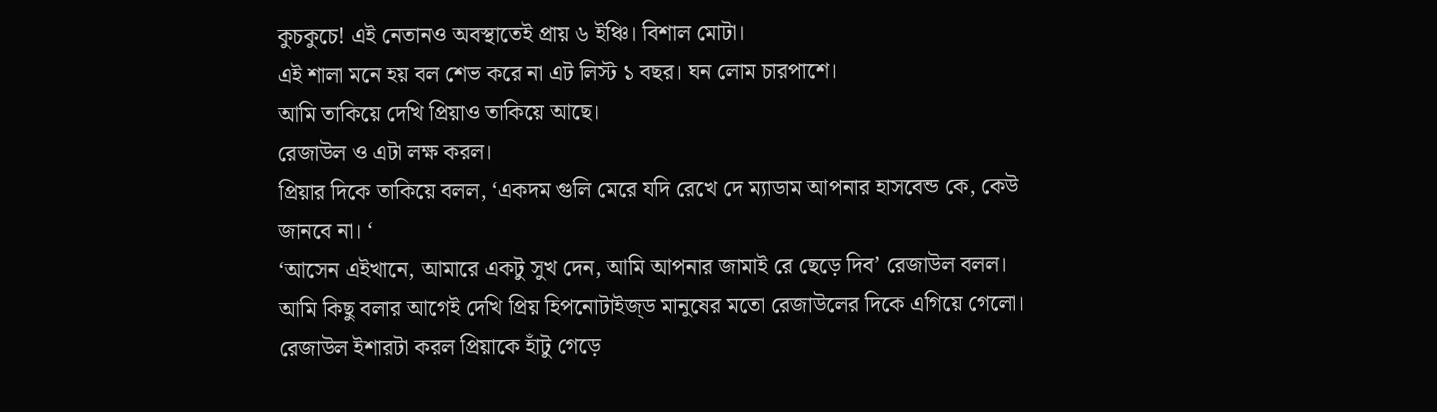কুচকুচে! এই নেতানও অবস্থাতেই প্রায় ৬ ইঞ্চি। বিশাল মোটা।
এই শালা মনে হয় বল শেভ করে না এট লিস্ট ১ বছর। ঘন লোম চারপাশে।
আমি তাকিয়ে দেখি প্রিয়াও তাকিয়ে আছে।
রেজাউল ও এটা লক্ষ করল।
প্রিয়ার দিকে তাকিয়ে বলল, ‘একদম গুলি মেরে যদি রেখে দে ম্যাডাম আপনার হাসবেন্ড কে, কেউ জানবে না। ‘
‘আসেন এইখানে, আমারে একটু সুখ দেন, আমি আপনার জামাই রে ছেড়ে দিব’ রেজাউল বলল।
আমি কিছু বলার আগেই দেখি প্রিয় হিপনোটাইজ্ড মানুষের মতো রেজাউলের দিকে এগিয়ে গেলো।
রেজাউল ইশারটা করল প্রিয়াকে হাঁটু গেড়ে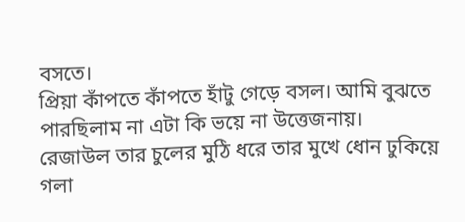বসতে।
প্রিয়া কাঁপতে কাঁপতে হাঁটু গেড়ে বসল। আমি বুঝতে পারছিলাম না এটা কি ভয়ে না উত্তেজনায়।
রেজাউল তার চুলের মুঠি ধরে তার মুখে ধোন ঢুকিয়ে গলা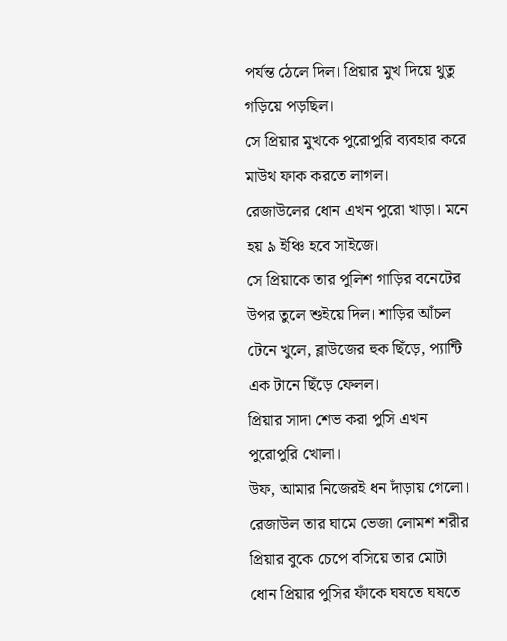পর্যন্ত ঠেলে দিল। প্রিয়ার মুখ দিয়ে থুতু গড়িয়ে পড়ছিল।
সে প্রিয়ার মুখকে পুরোপুরি ব্যবহার করে মাউথ ফাক করতে লাগল।
রেজাউলের ধোন এখন পুরো খাড়া। মনে হয় ৯ ইঞ্চি হবে সাইজে।
সে প্রিয়াকে তার পুলিশ গাড়ির বনেটের উপর তুলে শুইয়ে দিল। শাড়ির আঁচল টেনে খুলে, ব্লাউজের হুক ছিঁড়ে, প্যান্টি এক টানে ছিঁড়ে ফেলল।
প্রিয়ার সাদা শেভ করা পুসি এখন পুরোপুরি খোলা।
উফ, আমার নিজেরই ধন দাঁড়ায় গেলো।
রেজাউল তার ঘামে ভেজা লোমশ শরীর প্রিয়ার বুকে চেপে বসিয়ে তার মোটা ধোন প্রিয়ার পুসির ফাঁকে ঘষতে ঘষতে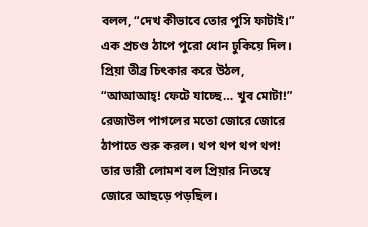বলল, “দেখ কীভাবে তোর পুসি ফাটাই।”
এক প্রচণ্ড ঠাপে পুরো ধোন ঢুকিয়ে দিল।
প্রিয়া তীব্র চিৎকার করে উঠল, “আআআহ্! ফেটে যাচ্ছে… খুব মোটা!”
রেজাউল পাগলের মতো জোরে জোরে ঠাপাতে শুরু করল। থপ থপ থপ থপ!
তার ভারী লোমশ বল প্রিয়ার নিতম্বে জোরে আছড়ে পড়ছিল।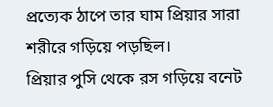প্রত্যেক ঠাপে তার ঘাম প্রিয়ার সারা শরীরে গড়িয়ে পড়ছিল।
প্রিয়ার পুসি থেকে রস গড়িয়ে বনেট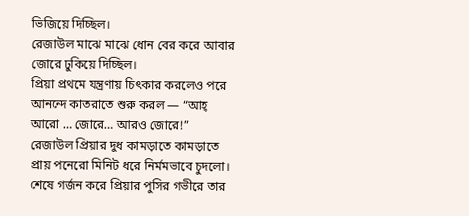ভিজিয়ে দিচ্ছিল।
রেজাউল মাঝে মাঝে ধোন বের করে আবার জোরে ঢুকিয়ে দিচ্ছিল।
প্রিয়া প্রথমে যন্ত্রণায় চিৎকার করলেও পরে আনন্দে কাতরাতে শুরু করল — “আহ্ আরো … জোরে… আরও জোরে!”
রেজাউল প্রিয়ার দুধ কামড়াতে কামড়াতে প্রায় পনেরো মিনিট ধরে নির্মমভাবে চুদলো। শেষে গর্জন করে প্রিয়ার পুসির গভীরে তার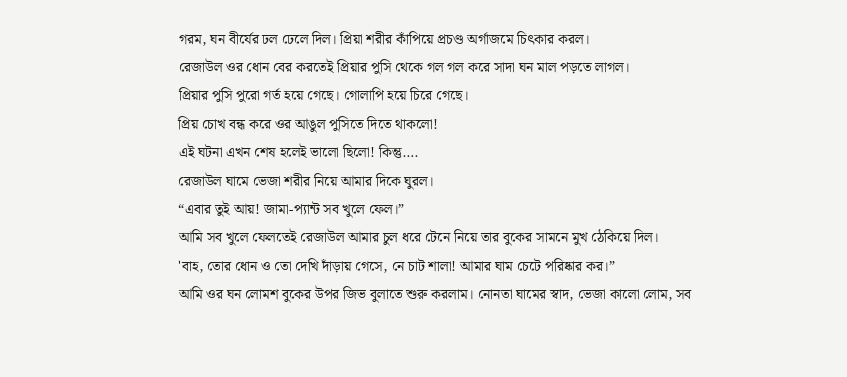গরম, ঘন বীর্যের ঢল ঢেলে দিল। প্রিয়া শরীর কাঁপিয়ে প্রচণ্ড অর্গাজমে চিৎকার করল।
রেজাউল ওর ধোন বের করতেই প্রিয়ার পুসি থেকে গল গল করে সাদা ঘন মাল পড়তে লাগল।
প্রিয়ার পুসি পুরো গর্ত হয়ে গেছে। গোলাপি হয়ে চিরে গেছে।
প্রিয় চোখ বন্ধ করে ওর আঙুল পুসিতে দিতে থাকলো!
এই ঘটনা এখন শেষ হলেই ভালো ছিলো! কিন্তু….
রেজাউল ঘামে ভেজা শরীর নিয়ে আমার দিকে ঘুরল।
“এবার তুই আয়! জামা-প্যান্ট সব খুলে ফেল।”
আমি সব খুলে ফেলতেই রেজাউল আমার চুল ধরে টেনে নিয়ে তার বুকের সামনে মুখ ঠেকিয়ে দিল।
'বাহ, তোর ধোন ও তো দেখি দাঁড়ায় গেসে, নে চাট শালা! আমার ঘাম চেটে পরিষ্কার কর।”
আমি ওর ঘন লোমশ বুকের উপর জিভ বুলাতে শুরু করলাম। নোনতা ঘামের স্বাদ, ভেজা কালো লোম, সব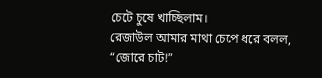চেটে চুষে খাচ্ছিলাম।
রেজাউল আমার মাথা চেপে ধরে বলল, “জোরে চাট!”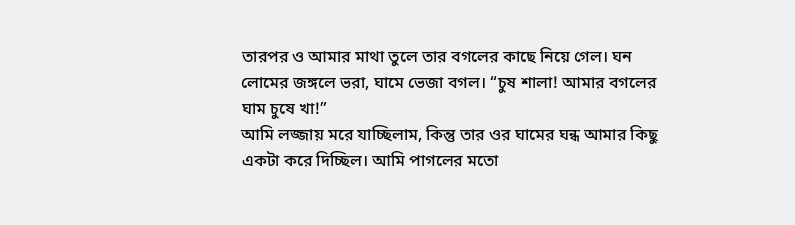তারপর ও আমার মাথা তুলে তার বগলের কাছে নিয়ে গেল। ঘন লোমের জঙ্গলে ভরা, ঘামে ভেজা বগল। “চুষ শালা! আমার বগলের ঘাম চুষে খা!”
আমি লজ্জায় মরে যাচ্ছিলাম, কিন্তু তার ওর ঘামের ঘন্ধ আমার কিছু একটা করে দিচ্ছিল। আমি পাগলের মতো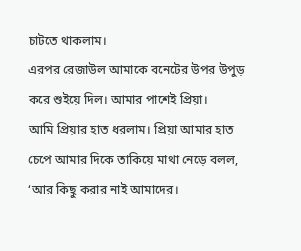চাটতে থাকলাম।
এরপর রেজাউল আমাকে বনেটের উপর উপুড় করে শুইয়ে দিল। আমার পাশেই প্রিয়া।
আমি প্রিয়ার হাত ধরলাম। প্রিয়া আমার হাত চেপে আমার দিকে তাকিয়ে মাথা নেড়ে বলল, ‘আর কিছু করার নাই আমাদের।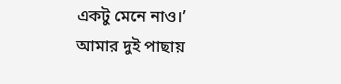একটু মেনে নাও।’
আমার দুই পাছায়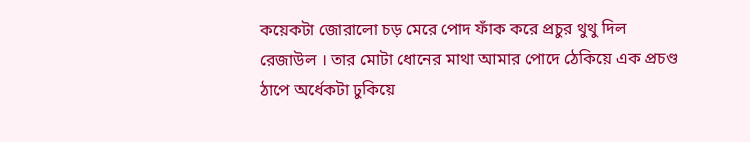কয়েকটা জোরালো চড় মেরে পোদ ফাঁক করে প্রচুর থুথু দিল রেজাউল । তার মোটা ধোনের মাথা আমার পোদে ঠেকিয়ে এক প্রচণ্ড ঠাপে অর্ধেকটা ঢুকিয়ে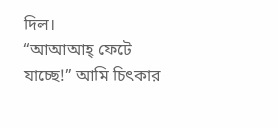দিল।
“আআআহ্ ফেটে যাচ্ছে!” আমি চিৎকার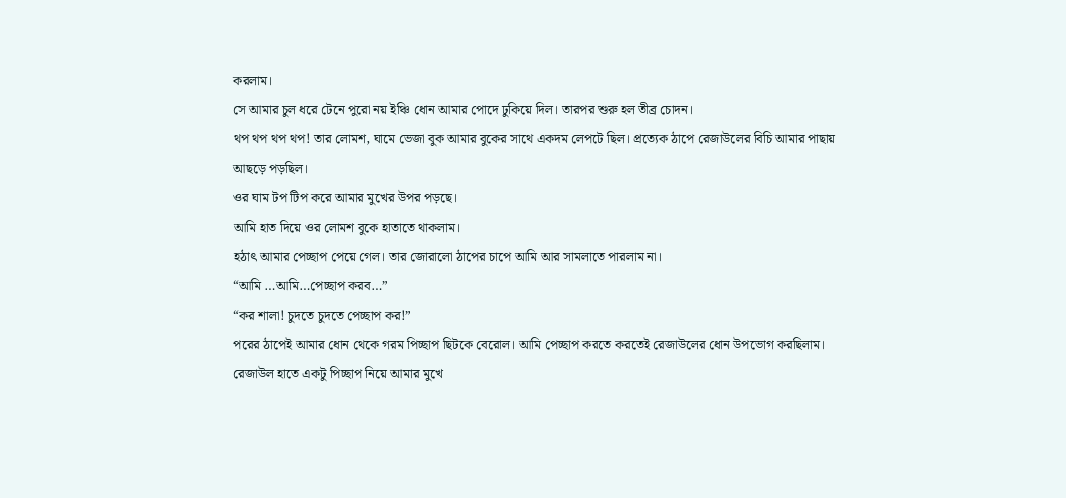করলাম।
সে আমার চুল ধরে টেনে পুরো নয় ইঞ্চি ধোন আমার পোদে ঢুকিয়ে দিল। তারপর শুরু হল তীব্র চোদন।
থপ থপ থপ থপ! তার লোমশ, ঘামে ভেজা বুক আমার বুকের সাথে একদম লেপটে ছিল। প্রত্যেক ঠাপে রেজাউলের বিচি আমার পাছায় আছড়ে পড়ছিল।
ওর ঘাম টপ টিপ করে আমার মুখের উপর পড়ছে।
আমি হাত দিয়ে ওর লোমশ বুকে হাতাতে থাকলাম।
হঠাৎ আমার পেচ্ছাপ পেয়ে গেল। তার জোরালো ঠাপের চাপে আমি আর সামলাতে পারলাম না।
“আমি …আমি…পেচ্ছাপ করব…”
“কর শালা! চুদতে চুদতে পেচ্ছাপ কর!”
পরের ঠাপেই আমার ধোন থেকে গরম পিচ্ছাপ ছিটকে বেরোল। আমি পেচ্ছাপ করতে করতেই রেজাউলের ধোন উপভোগ করছিলাম।
রেজাউল হাতে একটু পিচ্ছাপ নিয়ে আমার মুখে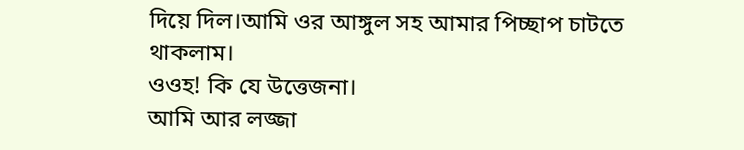দিয়ে দিল।আমি ওর আঙ্গুল সহ আমার পিচ্ছাপ চাটতে থাকলাম।
ওওহ! কি যে উত্তেজনা।
আমি আর লজ্জা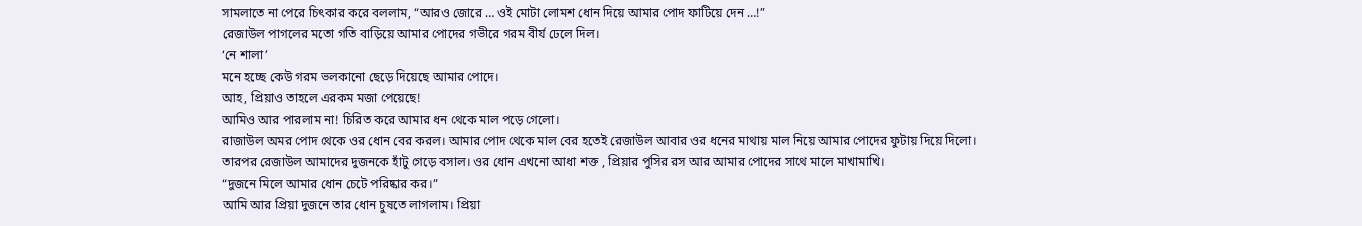সামলাতে না পেরে চিৎকার করে বললাম, “আরও জোরে … ওই মোটা লোমশ ধোন দিয়ে আমার পোদ ফাটিয়ে দেন …!”
রেজাউল পাগলের মতো গতি বাড়িয়ে আমার পোদের গভীরে গরম বীর্য ঢেলে দিল।
‘নে শালা’
মনে হচ্ছে কেউ গরম ভলকানো ছেড়ে দিয়েছে আমার পোদে।
আহ, প্রিয়াও তাহলে এরকম মজা পেয়েছে!
আমিও আর পারলাম না! চিরিত করে আমার ধন থেকে মাল পড়ে গেলো।
রাজাউল অমর পোদ থেকে ওর ধোন বের করল। আমার পোদ থেকে মাল বের হতেই রেজাউল আবার ওর ধনের মাথায় মাল নিয়ে আমার পোদের ফুটায় দিয়ে দিলো।
তারপর রেজাউল আমাদের দুজনকে হাঁটু গেড়ে বসাল। ওর ধোন এখনো আধা শক্ত , প্রিয়ার পুসির রস আর আমার পোদের সাথে মালে মাখামাখি।
“দুজনে মিলে আমার ধোন চেটে পরিষ্কার কর।”
আমি আর প্রিয়া দুজনে তার ধোন চুষতে লাগলাম। প্রিয়া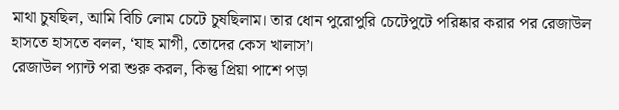মাথা চুষছিল, আমি বিচি লোম চেটে চুষছিলাম। তার ধোন পুরোপুরি চেটেপুটে পরিষ্কার করার পর রেজাউল হাসতে হাসতে বলল, ‘যাহ মাগী, তোদের কেস খালাস’।
রেজাউল প্যান্ট পরা শুরু করল, কিন্তু প্রিয়া পাশে পড়া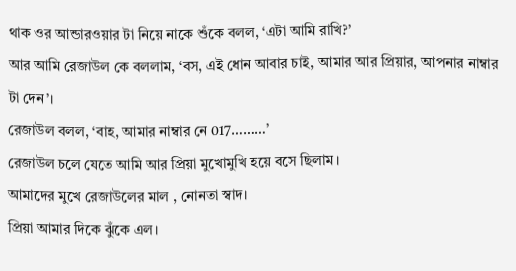থাক ওর আন্ডারওয়ার টা নিয়ে নাকে শুঁকে বলল, ‘এটা আমি রাখি?’
আর আমি রেজাউল কে বললাম, ‘বস, এই ধোন আবার চাই, আমার আর প্রিয়ার, আপনার নাম্বার টা দেন’।
রেজাউল বলল, ‘বাহ, আমার নাম্বার নে 017………’
রেজাউল চলে যেতে আমি আর প্রিয়া মুখোমুখি হয়ে বসে ছিলাম।
আমাদের মুখে রেজাউলের মাল , নোনতা স্বাদ।
প্রিয়া আমার দিকে ঝুঁকে এল।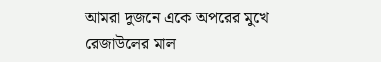আমরা দুজনে একে অপরের মুখে রেজাউলের মাল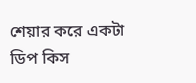শেয়ার করে একটা ডিপ কিস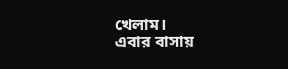খেলাম।
এবার বাসায়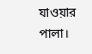যাওয়ার পালা।